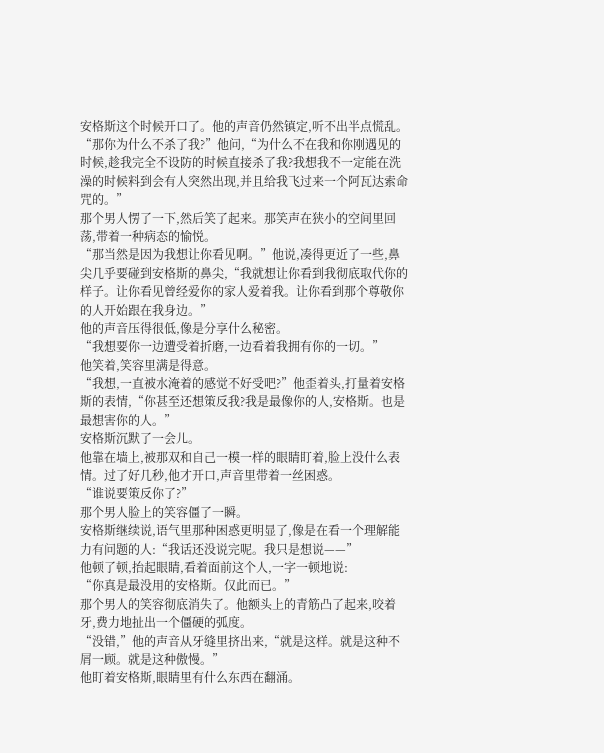安格斯这个时候开口了。他的声音仍然镇定,听不出半点慌乱。
“那你为什么不杀了我?”他问,“为什么不在我和你刚遇见的时候,趁我完全不设防的时候直接杀了我?我想我不一定能在洗澡的时候料到会有人突然出现,并且给我飞过来一个阿瓦达索命咒的。”
那个男人愣了一下,然后笑了起来。那笑声在狭小的空间里回荡,带着一种病态的愉悦。
“那当然是因为我想让你看见啊。”他说,凑得更近了一些,鼻尖几乎要碰到安格斯的鼻尖,“我就想让你看到我彻底取代你的样子。让你看见曾经爱你的家人爱着我。让你看到那个尊敬你的人开始跟在我身边。”
他的声音压得很低,像是分享什么秘密。
“我想要你一边遭受着折磨,一边看着我拥有你的一切。”
他笑着,笑容里满是得意。
“我想,一直被水淹着的感觉不好受吧?”他歪着头,打量着安格斯的表情,“你甚至还想策反我?我是最像你的人,安格斯。也是最想害你的人。”
安格斯沉默了一会儿。
他靠在墙上,被那双和自己一模一样的眼睛盯着,脸上没什么表情。过了好几秒,他才开口,声音里带着一丝困惑。
“谁说要策反你了?”
那个男人脸上的笑容僵了一瞬。
安格斯继续说,语气里那种困惑更明显了,像是在看一个理解能力有问题的人:“我话还没说完呢。我只是想说——”
他顿了顿,抬起眼睛,看着面前这个人,一字一顿地说:
“你真是最没用的安格斯。仅此而已。”
那个男人的笑容彻底消失了。他额头上的青筋凸了起来,咬着牙,费力地扯出一个僵硬的弧度。
“没错,”他的声音从牙缝里挤出来,“就是这样。就是这种不屑一顾。就是这种傲慢。”
他盯着安格斯,眼睛里有什么东西在翻涌。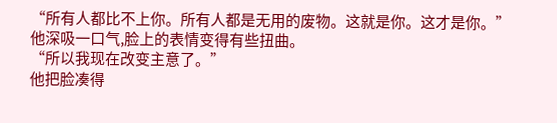“所有人都比不上你。所有人都是无用的废物。这就是你。这才是你。”
他深吸一口气,脸上的表情变得有些扭曲。
“所以我现在改变主意了。”
他把脸凑得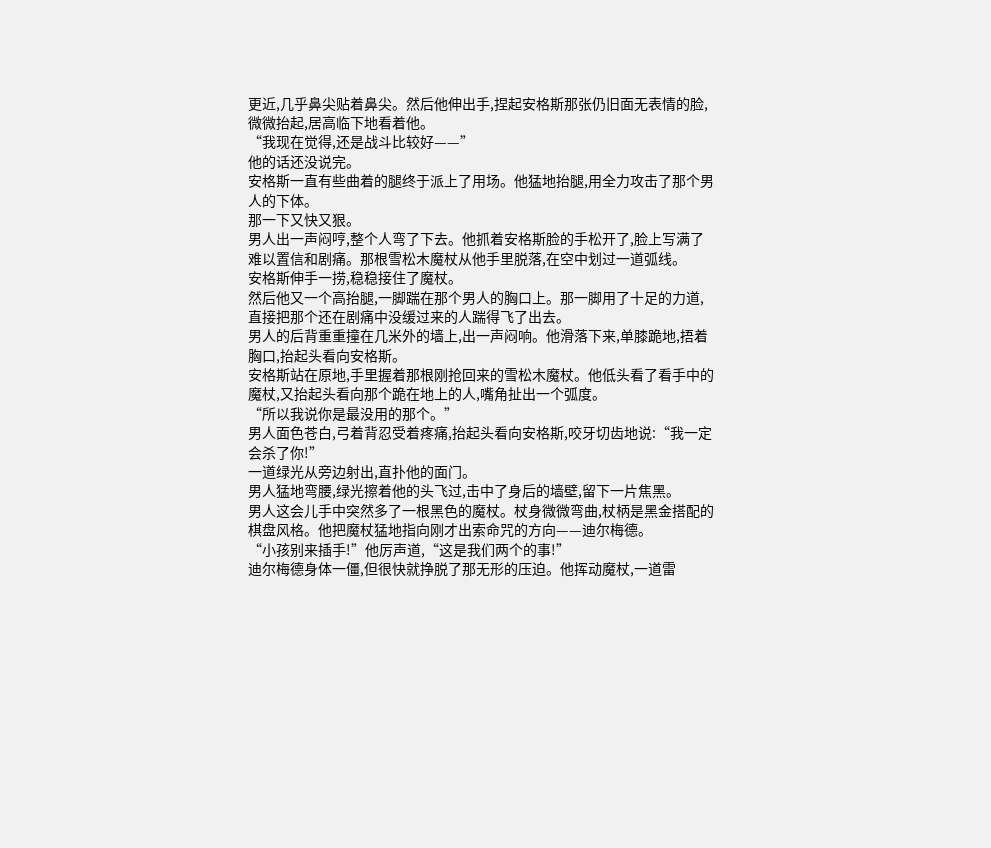更近,几乎鼻尖贴着鼻尖。然后他伸出手,捏起安格斯那张仍旧面无表情的脸,微微抬起,居高临下地看着他。
“我现在觉得,还是战斗比较好——”
他的话还没说完。
安格斯一直有些曲着的腿终于派上了用场。他猛地抬腿,用全力攻击了那个男人的下体。
那一下又快又狠。
男人出一声闷哼,整个人弯了下去。他抓着安格斯脸的手松开了,脸上写满了难以置信和剧痛。那根雪松木魔杖从他手里脱落,在空中划过一道弧线。
安格斯伸手一捞,稳稳接住了魔杖。
然后他又一个高抬腿,一脚踹在那个男人的胸口上。那一脚用了十足的力道,直接把那个还在剧痛中没缓过来的人踹得飞了出去。
男人的后背重重撞在几米外的墙上,出一声闷响。他滑落下来,单膝跪地,捂着胸口,抬起头看向安格斯。
安格斯站在原地,手里握着那根刚抢回来的雪松木魔杖。他低头看了看手中的魔杖,又抬起头看向那个跪在地上的人,嘴角扯出一个弧度。
“所以我说你是最没用的那个。”
男人面色苍白,弓着背忍受着疼痛,抬起头看向安格斯,咬牙切齿地说:“我一定会杀了你!”
一道绿光从旁边射出,直扑他的面门。
男人猛地弯腰,绿光擦着他的头飞过,击中了身后的墙壁,留下一片焦黑。
男人这会儿手中突然多了一根黑色的魔杖。杖身微微弯曲,杖柄是黑金搭配的棋盘风格。他把魔杖猛地指向刚才出索命咒的方向——迪尔梅德。
“小孩别来插手!”他厉声道,“这是我们两个的事!”
迪尔梅德身体一僵,但很快就挣脱了那无形的压迫。他挥动魔杖,一道雷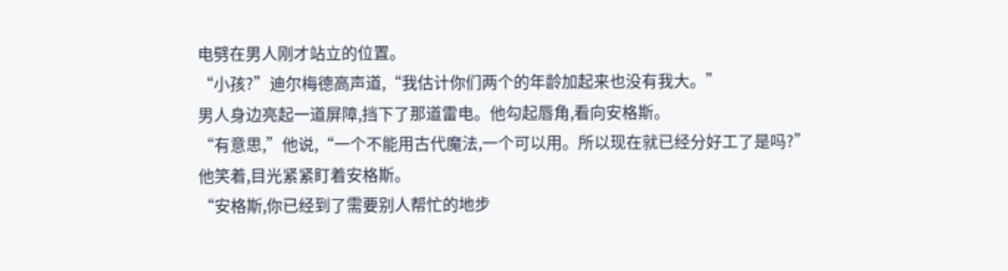电劈在男人刚才站立的位置。
“小孩?”迪尔梅德高声道,“我估计你们两个的年龄加起来也没有我大。”
男人身边亮起一道屏障,挡下了那道雷电。他勾起唇角,看向安格斯。
“有意思,”他说,“一个不能用古代魔法,一个可以用。所以现在就已经分好工了是吗?”
他笑着,目光紧紧盯着安格斯。
“安格斯,你已经到了需要别人帮忙的地步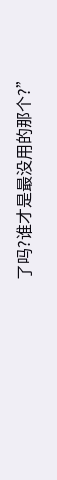了吗?谁才是最没用的那个?”